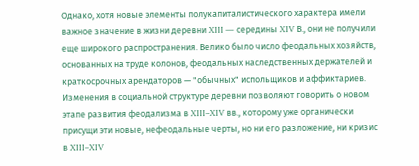Однако, хотя новые элементы полукапиталистического характера имели важное значение в жизни деревни XIII — середины XIV В., они не получили еще широкого распространения. Велико было число феодальных хозяйств, основанных на труде колонов, феодальных наследственных держателей и краткосрочных арендаторов — "обычных" испольщиков и аффиктариев. Изменения в социальной структуре деревни позволяют говорить о новом этапе развития феодализма в XIII–XIV вв., которому уже органически присущи эти новые, нефеодальные черты, но ни его разложение, ни кризис в XIII–XIV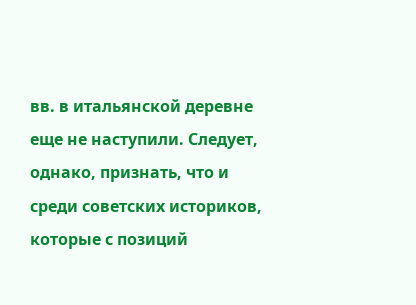вв. в итальянской деревне еще не наступили. Следует, однако, признать, что и среди советских историков, которые с позиций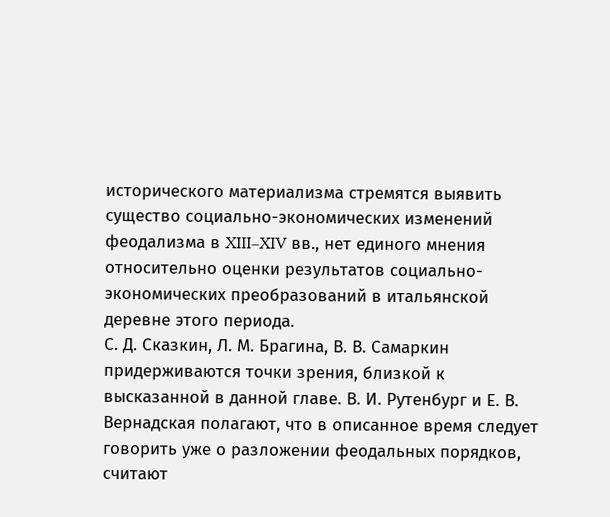исторического материализма стремятся выявить существо социально-экономических изменений феодализма в XIII–XIV вв., нет единого мнения относительно оценки результатов социально-экономических преобразований в итальянской деревне этого периода.
С. Д. Сказкин, Л. М. Брагина, В. В. Самаркин придерживаются точки зрения, близкой к высказанной в данной главе. В. И. Рутенбург и Е. В. Вернадская полагают, что в описанное время следует говорить уже о разложении феодальных порядков, считают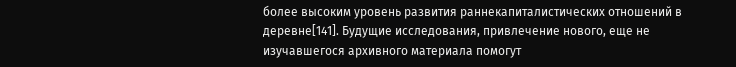более высоким уровень развития раннекапиталистических отношений в деревне[141]. Будущие исследования, привлечение нового, еще не изучавшегося архивного материала помогут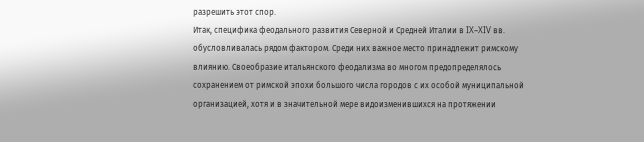разрешить этот спор.
Итак, специфика феодального развития Северной и Средней Италии в IX–XIV вв. обусловливалась рядом фактором. Среди них важное место принадлежит римскому влиянию. Своеобразие итальянского феодализма во многом предопределялось сохранением от римской эпохи большого числа городов с их особой муниципальной организацией, хотя и в значительной мере видоизменившихся на протяжении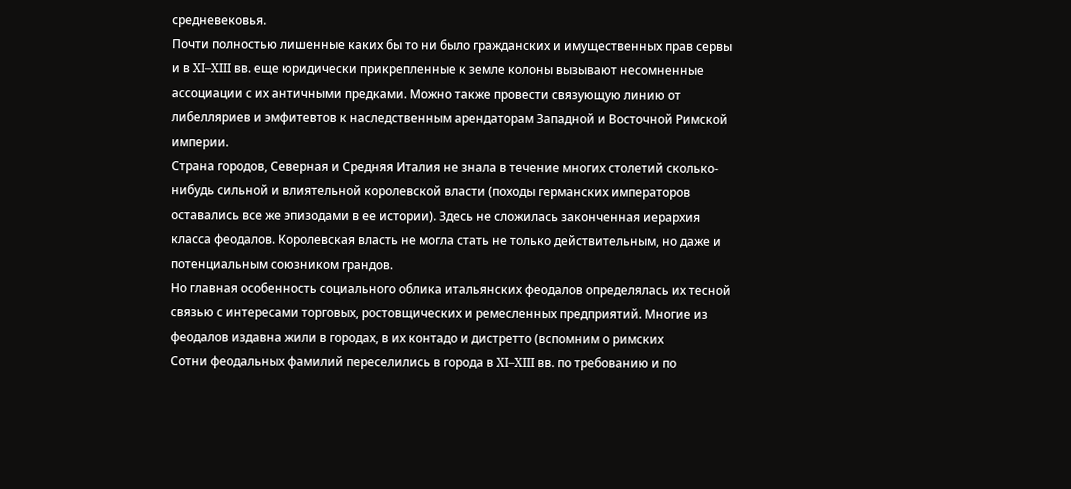средневековья.
Почти полностью лишенные каких бы то ни было гражданских и имущественных прав сервы и в XI–XIII вв. еще юридически прикрепленные к земле колоны вызывают несомненные ассоциации с их античными предками. Можно также провести связующую линию от либелляриев и эмфитевтов к наследственным арендаторам Западной и Восточной Римской империи.
Страна городов, Северная и Средняя Италия не знала в течение многих столетий сколько-нибудь сильной и влиятельной королевской власти (походы германских императоров оставались все же эпизодами в ее истории). Здесь не сложилась законченная иерархия класса феодалов. Королевская власть не могла стать не только действительным, но даже и потенциальным союзником грандов.
Но главная особенность социального облика итальянских феодалов определялась их тесной связью с интересами торговых, ростовщических и ремесленных предприятий. Многие из феодалов издавна жили в городах, в их контадо и дистретто (вспомним о римских
Сотни феодальных фамилий переселились в города в XI–XIII вв. по требованию и по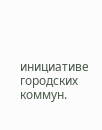инициативе городских коммун.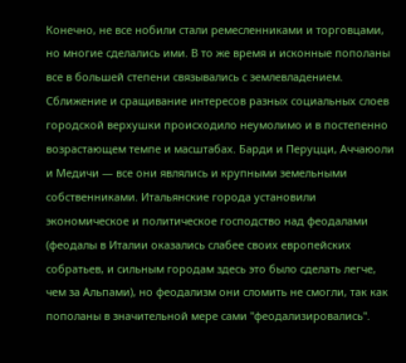Конечно, не все нобили стали ремесленниками и торговцами, но многие сделались ими. В то же время и исконные пополаны все в большей степени связывались с землевладением. Сближение и сращивание интересов разных социальных слоев городской верхушки происходило неумолимо и в постепенно возрастающем темпе и масштабах. Барди и Перуцци, Аччаюоли и Медичи — все они являлись и крупными земельными собственниками. Итальянские города установили экономическое и политическое господство над феодалами (феодалы в Италии оказались слабее своих европейских собратьев, и сильным городам здесь это было сделать легче, чем за Альпами), но феодализм они сломить не смогли, так как пополаны в значительной мере сами "феодализировались".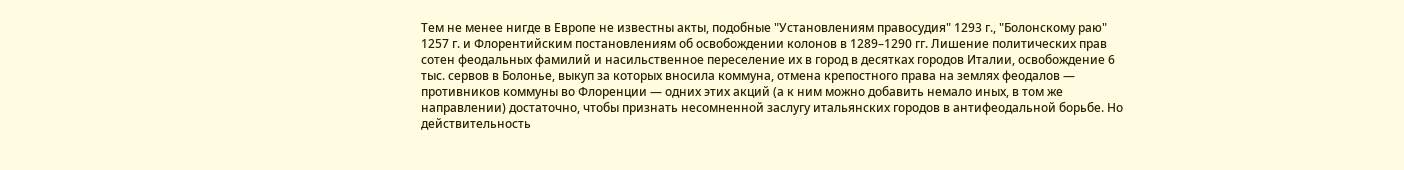Тем не менее нигде в Европе не известны акты, подобные "Установлениям правосудия" 1293 г., "Болонскому раю" 1257 г. и Флорентийским постановлениям об освобождении колонов в 1289–1290 гг. Лишение политических прав сотен феодальных фамилий и насильственное переселение их в город в десятках городов Италии, освобождение 6 тыс. сервов в Болонье, выкуп за которых вносила коммуна, отмена крепостного права на землях феодалов — противников коммуны во Флоренции — одних этих акций (а к ним можно добавить немало иных, в том же направлении) достаточно, чтобы признать несомненной заслугу итальянских городов в антифеодальной борьбе. Но действительность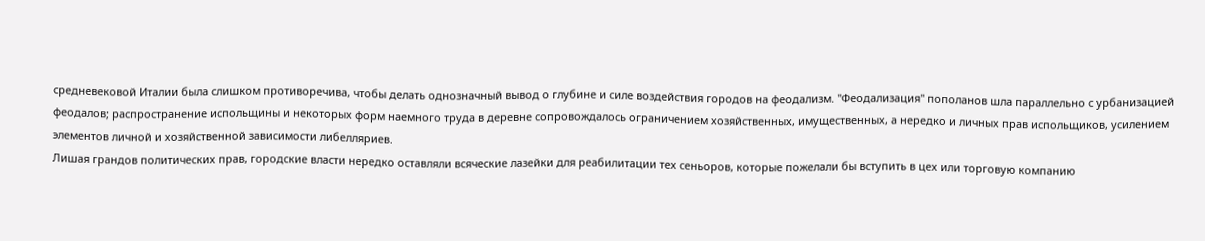средневековой Италии была слишком противоречива, чтобы делать однозначный вывод о глубине и силе воздействия городов на феодализм. "Феодализация" пополанов шла параллельно с урбанизацией феодалов; распространение испольщины и некоторых форм наемного труда в деревне сопровождалось ограничением хозяйственных, имущественных, а нередко и личных прав испольщиков, усилением элементов личной и хозяйственной зависимости либелляриев.
Лишая грандов политических прав, городские власти нередко оставляли всяческие лазейки для реабилитации тех сеньоров, которые пожелали бы вступить в цех или торговую компанию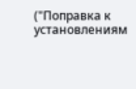("Поправка к установлениям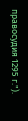правосудия 1295 г.").